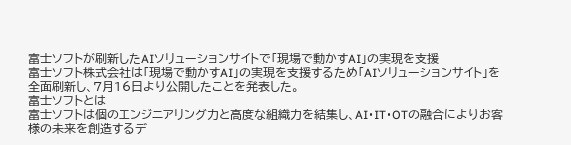富士ソフトが刷新したAIソリューションサイトで「現場で動かすAI」の実現を支援
富士ソフト株式会社は「現場で動かすAI」の実現を支援するため「AIソリューションサイト」を全面刷新し、7月16日より公開したことを発表した。
富士ソフトとは
富士ソフトは個のエンジニアリング力と高度な組織力を結集し、AI・IT・OTの融合によりお客様の未来を創造するデ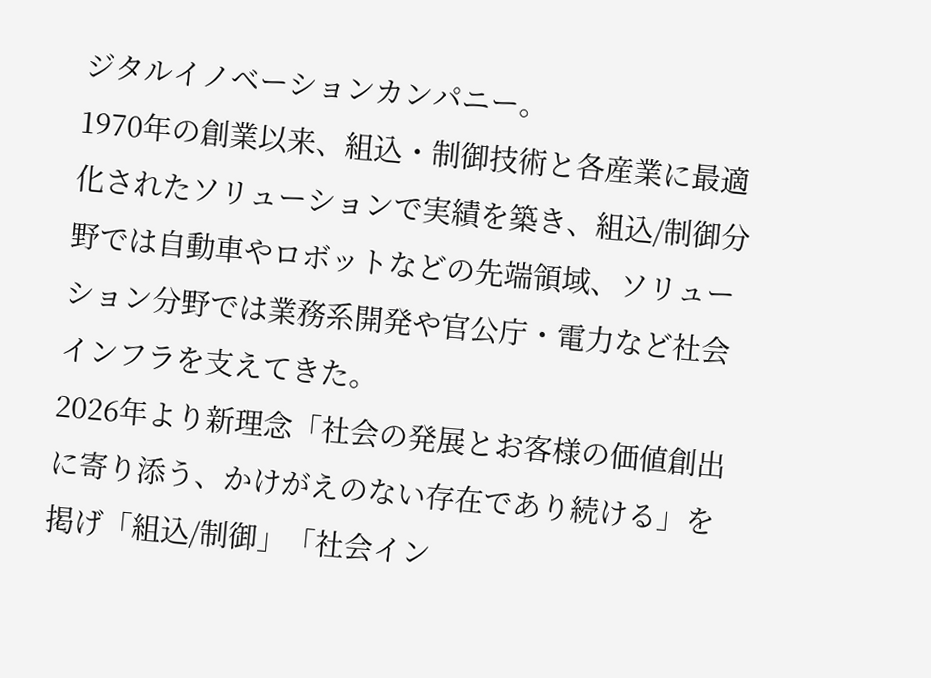ジタルイノベーションカンパニー。
1970年の創業以来、組込・制御技術と各産業に最適化されたソリューションで実績を築き、組込/制御分野では自動車やロボットなどの先端領域、ソリューション分野では業務系開発や官公庁・電力など社会インフラを支えてきた。
2026年より新理念「社会の発展とお客様の価値創出に寄り添う、かけがえのない存在であり続ける」を掲げ「組込/制御」「社会イン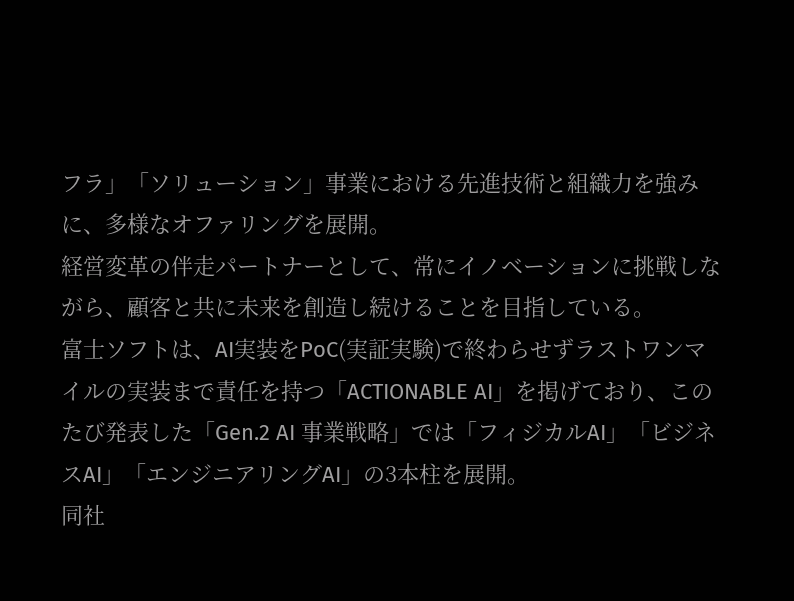フラ」「ソリューション」事業における先進技術と組織力を強みに、多様なオファリングを展開。
経営変革の伴走パートナーとして、常にイノベーションに挑戦しながら、顧客と共に未来を創造し続けることを目指している。
富士ソフトは、AI実装をPoC(実証実験)で終わらせずラストワンマイルの実装まで責任を持つ「ACTIONABLE AI」を掲げており、このたび発表した「Gen.2 AI 事業戦略」では「フィジカルAI」「ビジネスAI」「エンジニアリングAI」の3本柱を展開。
同社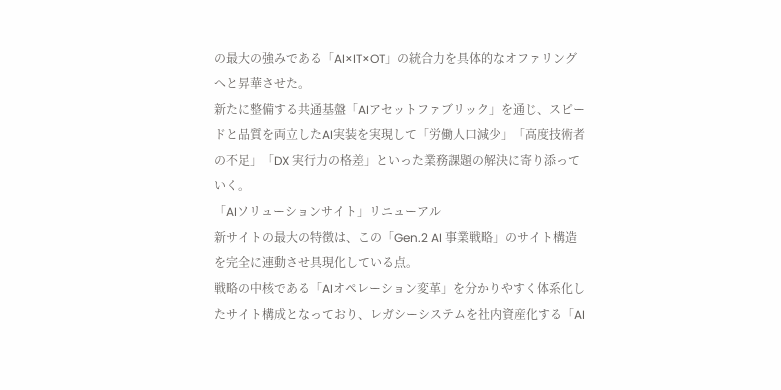の最大の強みである「AI×IT×OT」の統合力を具体的なオファリングへと昇華させた。
新たに整備する共通基盤「AIアセットファブリック」を通じ、スピードと品質を両立したAI実装を実現して「労働人口減少」「高度技術者の不足」「DX 実行力の格差」といった業務課題の解決に寄り添っていく。
「AIソリューションサイト」リニューアル
新サイトの最大の特徴は、この「Gen.2 AI 事業戦略」のサイト構造を完全に連動させ具現化している点。
戦略の中核である「AIオペレーション変革」を分かりやすく体系化したサイト構成となっており、レガシーシステムを社内資産化する「AI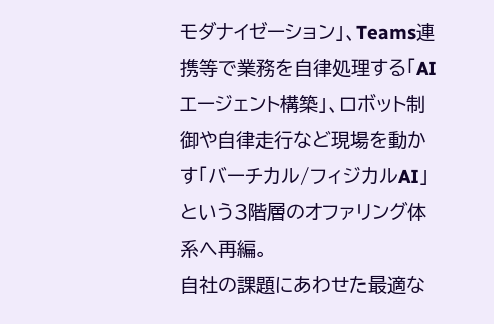モダナイゼーション」、Teams連携等で業務を自律処理する「AIエージェント構築」、ロボット制御や自律走行など現場を動かす「バーチカル/フィジカルAI」という3階層のオファリング体系へ再編。
自社の課題にあわせた最適な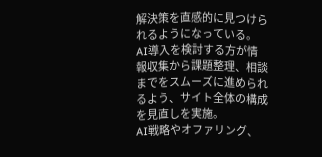解決策を直感的に見つけられるようになっている。
AI導入を検討する方が情報収集から課題整理、相談までをスムーズに進められるよう、サイト全体の構成を見直しを実施。
AI戦略やオファリング、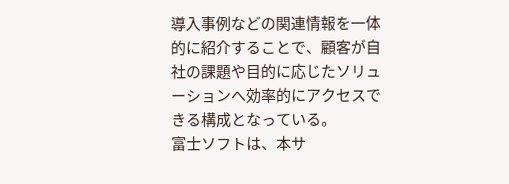導入事例などの関連情報を一体的に紹介することで、顧客が自社の課題や目的に応じたソリューションへ効率的にアクセスできる構成となっている。
富士ソフトは、本サ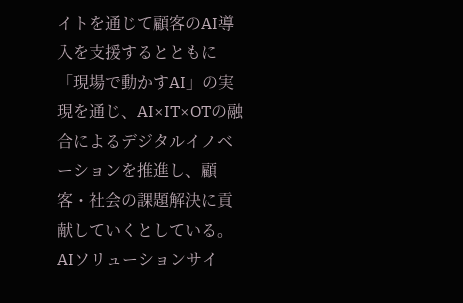イトを通じて顧客のAI導入を支援するとともに「現場で動かすAI」の実現を通じ、AI×IT×OTの融合によるデジタルイノベーションを推進し、顧客・社会の課題解決に貢献していくとしている。
AIソリューションサイ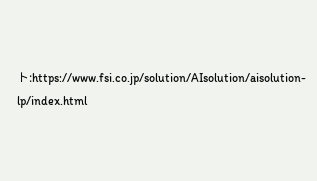ト:https://www.fsi.co.jp/solution/AIsolution/aisolution-lp/index.html